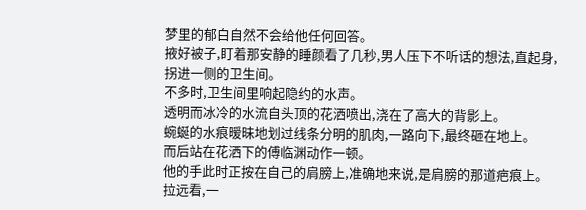梦里的郁白自然不会给他任何回答。
掖好被子,盯着那安静的睡颜看了几秒,男人压下不听话的想法,直起身,拐进一侧的卫生间。
不多时,卫生间里响起隐约的水声。
透明而冰冷的水流自头顶的花洒喷出,浇在了高大的背影上。
蜿蜒的水痕暧昧地划过线条分明的肌肉,一路向下,最终砸在地上。
而后站在花洒下的傅临渊动作一顿。
他的手此时正按在自己的肩膀上,准确地来说,是肩膀的那道疤痕上。
拉远看,一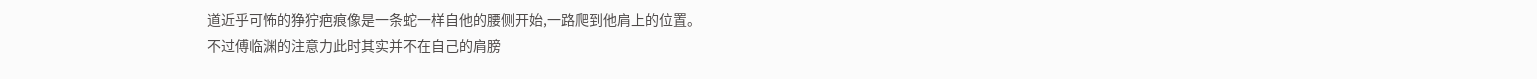道近乎可怖的狰狞疤痕像是一条蛇一样自他的腰侧开始,一路爬到他肩上的位置。
不过傅临渊的注意力此时其实并不在自己的肩膀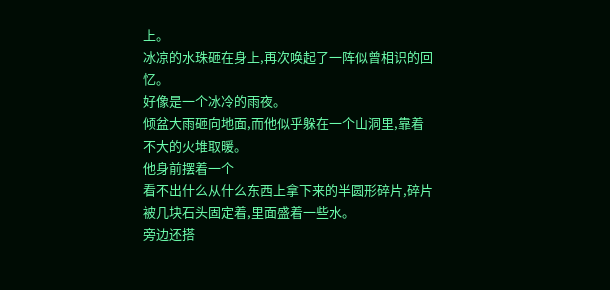上。
冰凉的水珠砸在身上,再次唤起了一阵似曾相识的回忆。
好像是一个冰冷的雨夜。
倾盆大雨砸向地面,而他似乎躲在一个山洞里,靠着不大的火堆取暖。
他身前摆着一个
看不出什么从什么东西上拿下来的半圆形碎片,碎片被几块石头固定着,里面盛着一些水。
旁边还搭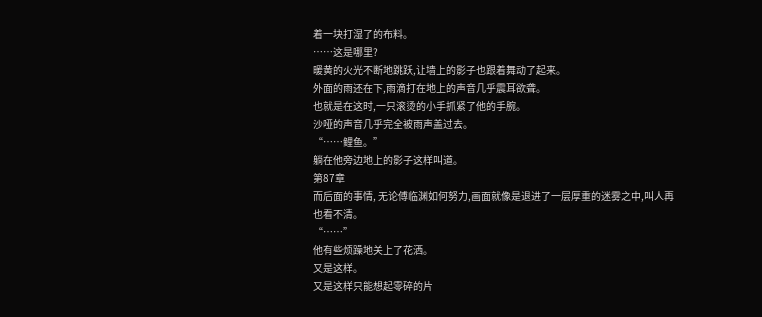着一块打湿了的布料。
……这是哪里?
暖黄的火光不断地跳跃,让墙上的影子也跟着舞动了起来。
外面的雨还在下,雨滴打在地上的声音几乎震耳欲聋。
也就是在这时,一只滚烫的小手抓紧了他的手腕。
沙哑的声音几乎完全被雨声盖过去。
“……鲤鱼。”
躺在他旁边地上的影子这样叫道。
第87章
而后面的事情, 无论傅临渊如何努力,画面就像是退进了一层厚重的迷雾之中,叫人再也看不清。
“……”
他有些烦躁地关上了花洒。
又是这样。
又是这样只能想起零碎的片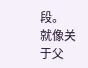段。
就像关于父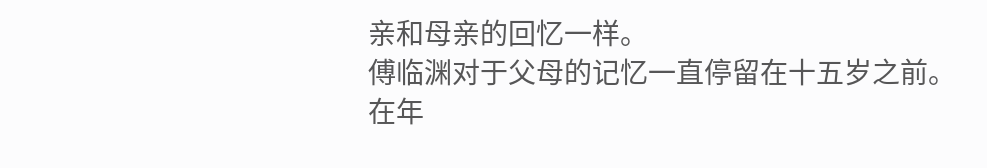亲和母亲的回忆一样。
傅临渊对于父母的记忆一直停留在十五岁之前。
在年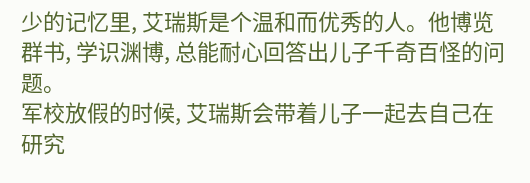少的记忆里, 艾瑞斯是个温和而优秀的人。他博览群书, 学识渊博, 总能耐心回答出儿子千奇百怪的问题。
军校放假的时候, 艾瑞斯会带着儿子一起去自己在研究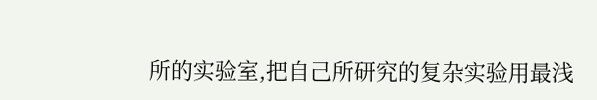所的实验室,把自己所研究的复杂实验用最浅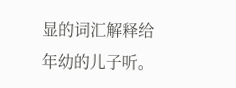显的词汇解释给年幼的儿子听。